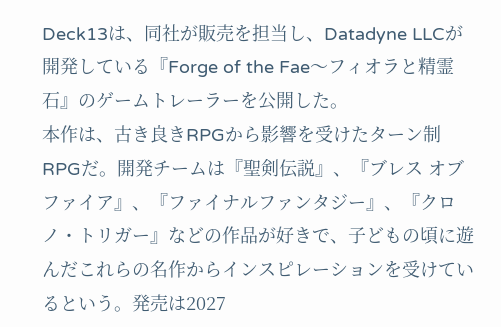Deck13は、同社が販売を担当し、Datadyne LLCが開発している『Forge of the Fae〜フィオラと精霊石』のゲームトレーラーを公開した。
本作は、古き良きRPGから影響を受けたターン制RPGだ。開発チームは『聖剣伝説』、『ブレス オブ ファイア』、『ファイナルファンタジー』、『クロノ・トリガー』などの作品が好きで、子どもの頃に遊んだこれらの名作からインスピレーションを受けているという。発売は2027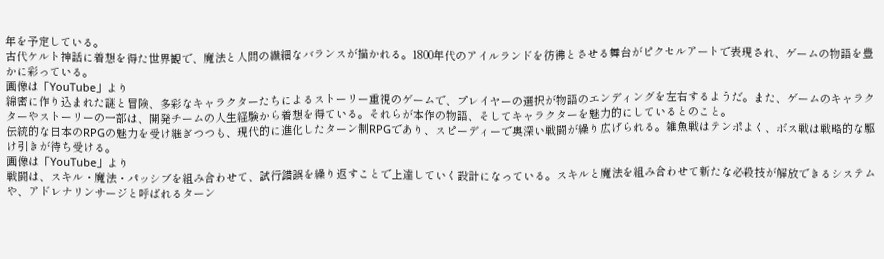年を予定している。
古代ケルト神話に着想を得た世界観で、魔法と人間の繊細なバランスが描かれる。1800年代のアイルランドを彷彿とさせる舞台がピクセルアートで表現され、ゲームの物語を豊かに彩っている。
画像は「YouTube」より
綿密に作り込まれた謎と冒険、多彩なキャラクターたちによるストーリー重視のゲームで、プレイヤーの選択が物語のエンディングを左右するようだ。また、ゲームのキャラクターやストーリーの一部は、開発チームの人生経験から着想を得ている。それらが本作の物語、そしてキャラクターを魅力的にしているとのこと。
伝統的な日本のRPGの魅力を受け継ぎつつも、現代的に進化したターン制RPGであり、スピーディーで奥深い戦闘が繰り広げられる。雑魚戦はテンポよく、ボス戦は戦略的な駆け引きが待ち受ける。
画像は「YouTube」より
戦闘は、スキル・魔法・パッシブを組み合わせて、試行錯誤を繰り返すことで上達していく設計になっている。スキルと魔法を組み合わせて新たな必殺技が解放できるシステムや、アドレナリンサージと呼ばれるターン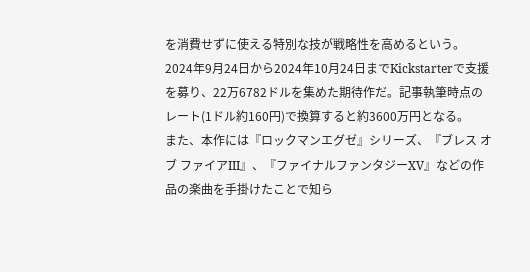を消費せずに使える特別な技が戦略性を高めるという。
2024年9月24日から2024年10月24日までKickstarterで支援を募り、22万6782ドルを集めた期待作だ。記事執筆時点のレート(1ドル約160円)で換算すると約3600万円となる。
また、本作には『ロックマンエグゼ』シリーズ、『ブレス オブ ファイアIII』、『ファイナルファンタジーXV』などの作品の楽曲を手掛けたことで知ら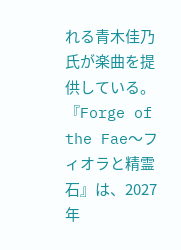れる青木佳乃氏が楽曲を提供している。
『Forge of the Fae〜フィオラと精霊石』は、2027年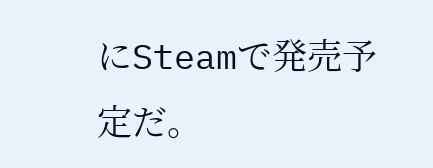にSteamで発売予定だ。